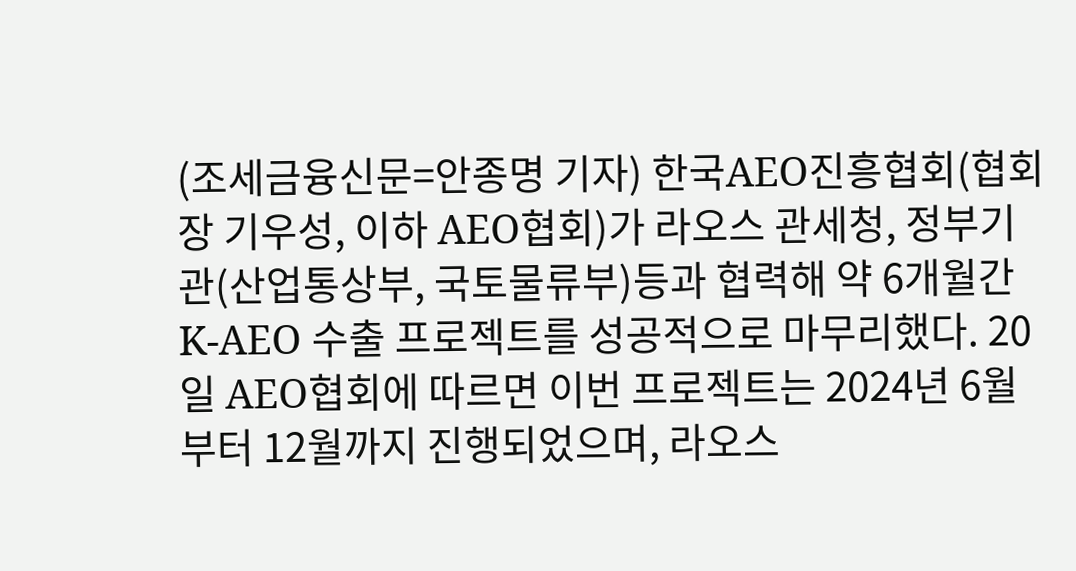(조세금융신문=안종명 기자) 한국AEO진흥협회(협회장 기우성, 이하 AEO협회)가 라오스 관세청, 정부기관(산업통상부, 국토물류부)등과 협력해 약 6개월간 K-AEO 수출 프로젝트를 성공적으로 마무리했다. 20일 AEO협회에 따르면 이번 프로젝트는 2024년 6월부터 12월까지 진행되었으며, 라오스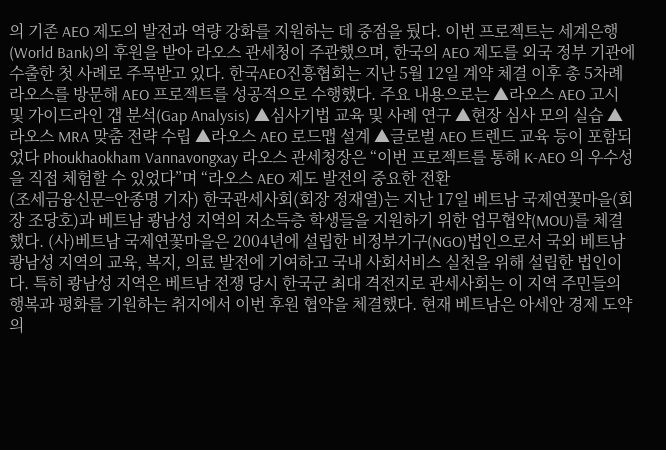의 기존 AEO 제도의 발전과 역량 강화를 지원하는 데 중점을 뒀다. 이번 프로젝트는 세계은행(World Bank)의 후원을 받아 라오스 관세청이 주관했으며, 한국의 AEO 제도를 외국 정부 기관에 수출한 첫 사례로 주목받고 있다. 한국AEO진흥협회는 지난 5월 12일 계약 체결 이후 총 5차례 라오스를 방문해 AEO 프로젝트를 성공적으로 수행했다. 주요 내용으로는 ▲라오스 AEO 고시 및 가이드라인 갭 분석(Gap Analysis) ▲심사기법 교육 및 사례 연구 ▲현장 심사 모의 실습 ▲라오스 MRA 맞춤 전략 수립 ▲라오스 AEO 로드맵 설계 ▲글로벌 AEO 트렌드 교육 등이 포함되었다 Phoukhaokham Vannavongxay 라오스 관세청장은 “이번 프로젝트를 통해 K-AEO 의 우수성을 직접 체험할 수 있었다”며 “라오스 AEO 제도 발전의 중요한 전환
(조세금융신문=안종명 기자) 한국관세사회(회장 정재열)는 지난 17일 베트남 국제연꽃마을(회장 조당호)과 베트남 쾅남성 지역의 저소득층 학생들을 지원하기 위한 업무협약(MOU)를 체결했다. (사)베트남 국제연꽃마을은 2004년에 설립한 비정부기구(NGO)법인으로서 국외 베트남 쾅남성 지역의 교육, 복지, 의료 발전에 기여하고 국내 사회서비스 실천을 위해 설립한 법인이다. 특히 쾅남성 지역은 베트남 전쟁 당시 한국군 최대 격전지로 관세사회는 이 지역 주민들의 행복과 평화를 기원하는 취지에서 이번 후원 협약을 체결했다. 현재 베트남은 아세안 경제 도약의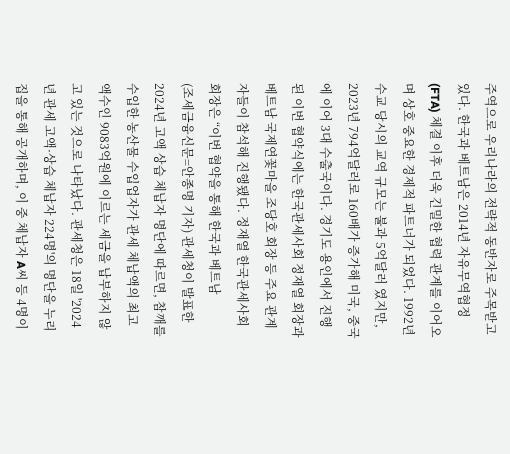주역으로 우리나라의 전략적 동반자로 주목받고 있다. 한국과 베트남은 2014년 자유무역협정(FTA) 체결 이후 더욱 긴밀한 협력 관계를 이어오며 상호 중요한 경제적 파트너가 되었다. 1992년 수교 당시의 교역 규모는 불과 5억달러 였지만, 2023년 794억달러로 160배가 증가해 미국, 중국에 이어 3대 수출국이다. 경기도 용인에서 진행된 이번 협약식에는 한국관세사회 정재열 회장과 베트남 국제연꽃마을 조당호 회장 등 주요 관계자들이 참석해 진행됐다. 정재열 한국관세사회 회장은 “이번 협약을 통해 한국과 베트남
(조세금융신문=안종명 기자) 관세청이 발표한 2024년 고액 상습 체납자 명단에 따르면, 참깨를 수입한 농산물 수입업자가 관세 체납액의 최고 액수인 9083억원에 이르는 세금을 납부하지 않고 있는 것으로 나타났다. 관세청은 18일 '2024년 관세 고액·상습 체납자 224명'의 명단을 누리집을 통해 공개하며, 이 중 체납자 A씨 등 4명이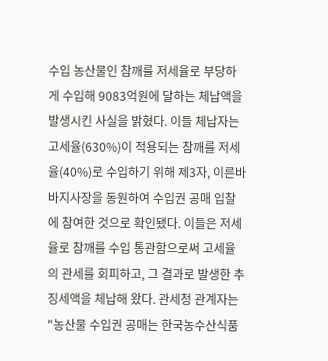수입 농산물인 참깨를 저세율로 부당하게 수입해 9083억원에 달하는 체납액을 발생시킨 사실을 밝혔다. 이들 체납자는 고세율(630%)이 적용되는 참깨를 저세율(40%)로 수입하기 위해 제3자, 이른바 바지사장을 동원하여 수입권 공매 입찰에 참여한 것으로 확인됐다. 이들은 저세율로 참깨를 수입 통관함으로써 고세율의 관세를 회피하고, 그 결과로 발생한 추징세액을 체납해 왔다. 관세청 관계자는 "농산물 수입권 공매는 한국농수산식품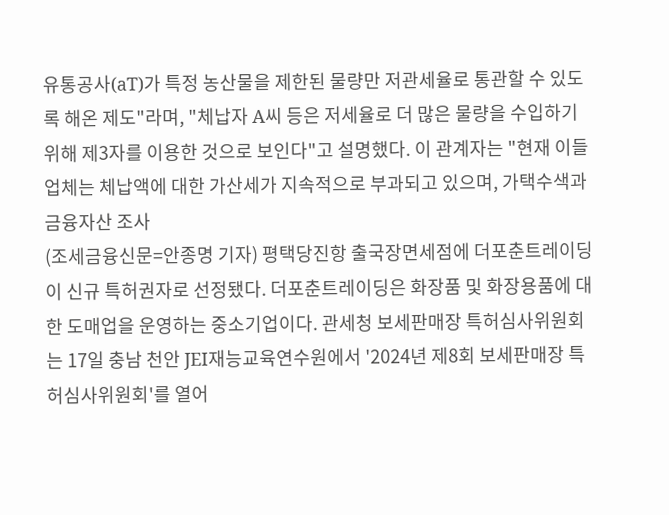유통공사(aT)가 특정 농산물을 제한된 물량만 저관세율로 통관할 수 있도록 해온 제도"라며, "체납자 A씨 등은 저세율로 더 많은 물량을 수입하기 위해 제3자를 이용한 것으로 보인다"고 설명했다. 이 관계자는 "현재 이들 업체는 체납액에 대한 가산세가 지속적으로 부과되고 있으며, 가택수색과 금융자산 조사
(조세금융신문=안종명 기자) 평택당진항 출국장면세점에 더포춘트레이딩이 신규 특허권자로 선정됐다. 더포춘트레이딩은 화장품 및 화장용품에 대한 도매업을 운영하는 중소기업이다. 관세청 보세판매장 특허심사위원회는 17일 충남 천안 JEI재능교육연수원에서 '2024년 제8회 보세판매장 특허심사위원회'를 열어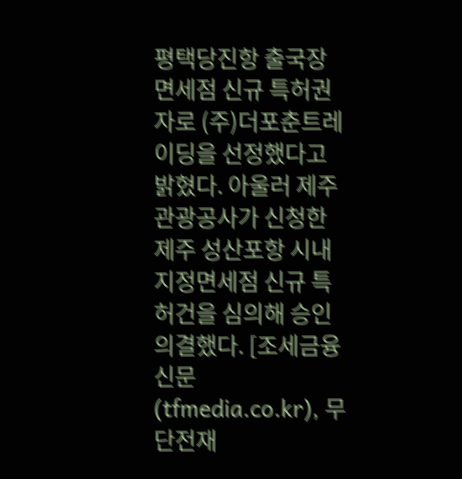평택당진항 출국장면세점 신규 특허권자로 (주)더포춘트레이딩을 선정했다고 밝혔다. 아울러 제주관광공사가 신청한 제주 성산포항 시내 지정면세점 신규 특허건을 심의해 승인의결했다. [조세금융신문(tfmedia.co.kr), 무단전재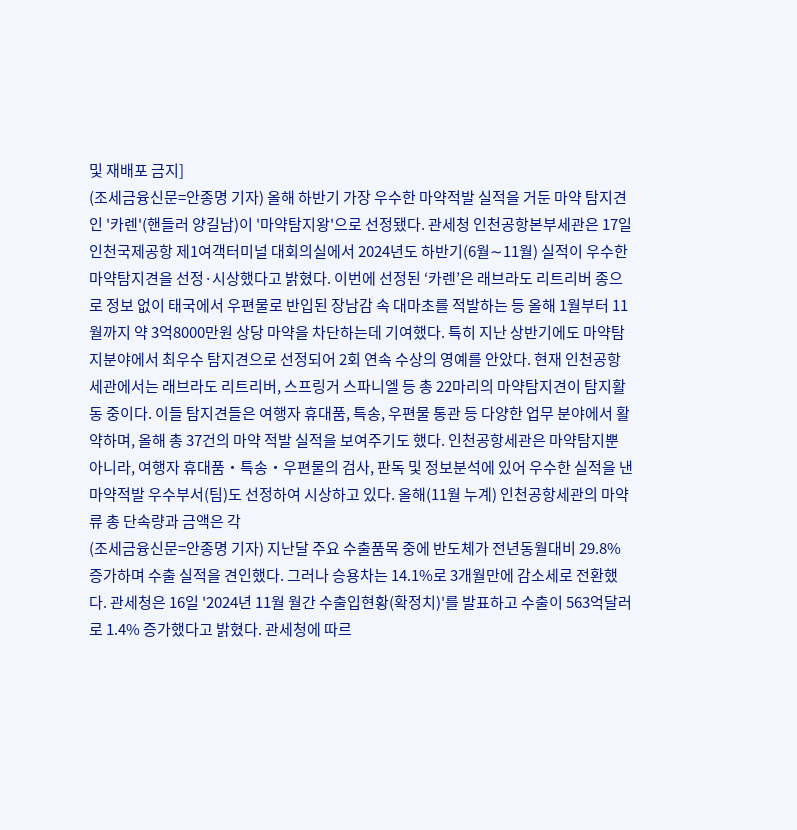및 재배포 금지]
(조세금융신문=안종명 기자) 올해 하반기 가장 우수한 마약적발 실적을 거둔 마약 탐지견인 '카렌'(핸들러 양길남)이 '마약탐지왕'으로 선정됐다. 관세청 인천공항본부세관은 17일 인천국제공항 제1여객터미널 대회의실에서 2024년도 하반기(6월∼11월) 실적이 우수한 마약탐지견을 선정·시상했다고 밝혔다. 이번에 선정된 ‘카렌’은 래브라도 리트리버 종으로 정보 없이 태국에서 우편물로 반입된 장남감 속 대마초를 적발하는 등 올해 1월부터 11월까지 약 3억8000만원 상당 마약을 차단하는데 기여했다. 특히 지난 상반기에도 마약탐지분야에서 최우수 탐지견으로 선정되어 2회 연속 수상의 영예를 안았다. 현재 인천공항세관에서는 래브라도 리트리버, 스프링거 스파니엘 등 총 22마리의 마약탐지견이 탐지활동 중이다. 이들 탐지견들은 여행자 휴대품, 특송, 우편물 통관 등 다양한 업무 분야에서 활약하며, 올해 총 37건의 마약 적발 실적을 보여주기도 했다. 인천공항세관은 마약탐지뿐 아니라, 여행자 휴대품‧특송‧우편물의 검사, 판독 및 정보분석에 있어 우수한 실적을 낸 마약적발 우수부서(팀)도 선정하여 시상하고 있다. 올해(11월 누계) 인천공항세관의 마약류 총 단속량과 금액은 각
(조세금융신문=안종명 기자) 지난달 주요 수출품목 중에 반도체가 전년동월대비 29.8% 증가하며 수출 실적을 견인했다. 그러나 승용차는 14.1%로 3개월만에 감소세로 전환했다. 관세청은 16일 '2024년 11월 월간 수출입현황(확정치)'를 발표하고 수출이 563억달러로 1.4% 증가했다고 밝혔다. 관세청에 따르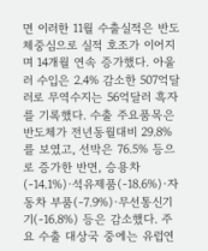면 이러한 11월 수출실적은 반도체중심으로 실적 호조가 이어지며 14개월 연속 증가했다. 아울러 수입은 2.4% 감소한 507억달러로 무역수지는 56억달러 흑자를 기록했다. 수출 주요품목은 반도체가 전년동월대비 29.8%를 보였고, 선박은 76.5% 등으로 증가한 반면, 승용차(-14.1%)·석유제품(-18.6%)·자동차 부품(-7.9%)·무선통신기기(-16.8%) 등은 감소했다. 주요 수출 대상국 중에는 유럽연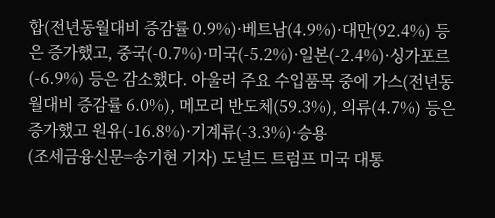합(전년동월대비 증감률 0.9%)·베트남(4.9%)·대만(92.4%) 등은 증가했고, 중국(-0.7%)·미국(-5.2%)·일본(-2.4%)·싱가포르(-6.9%) 등은 감소했다. 아울러 주요 수입품목 중에 가스(전년동월대비 증감률 6.0%), 메모리 반도체(59.3%), 의류(4.7%) 등은 증가했고 원유(-16.8%)·기계류(-3.3%)·승용
(조세금융신문=송기현 기자) 도널드 트럼프 미국 대통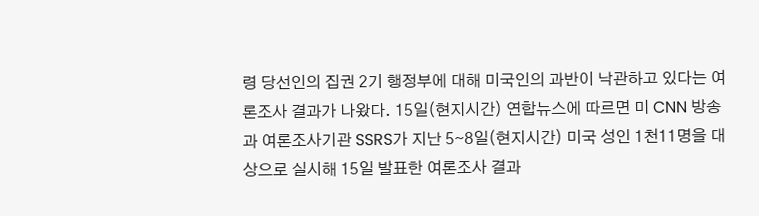령 당선인의 집권 2기 행정부에 대해 미국인의 과반이 낙관하고 있다는 여론조사 결과가 나왔다. 15일(현지시간) 연합뉴스에 따르면 미 CNN 방송과 여론조사기관 SSRS가 지난 5∼8일(현지시간) 미국 성인 1천11명을 대상으로 실시해 15일 발표한 여론조사 결과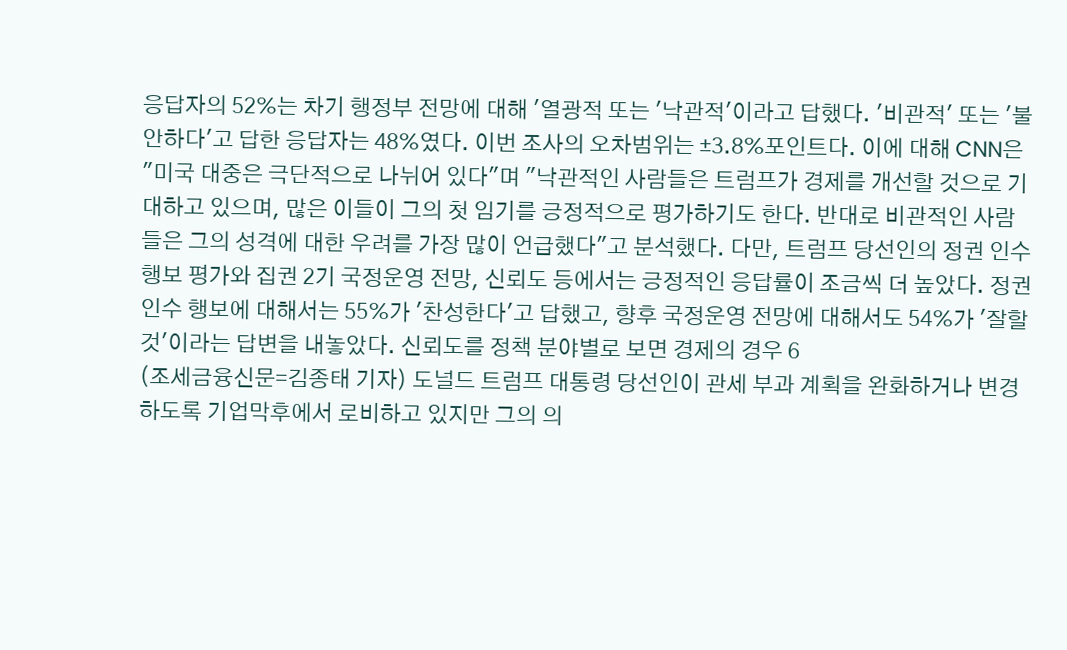응답자의 52%는 차기 행정부 전망에 대해 '열광적 또는 '낙관적'이라고 답했다. '비관적' 또는 '불안하다'고 답한 응답자는 48%였다. 이번 조사의 오차범위는 ±3.8%포인트다. 이에 대해 CNN은 "미국 대중은 극단적으로 나뉘어 있다"며 "낙관적인 사람들은 트럼프가 경제를 개선할 것으로 기대하고 있으며, 많은 이들이 그의 첫 임기를 긍정적으로 평가하기도 한다. 반대로 비관적인 사람들은 그의 성격에 대한 우려를 가장 많이 언급했다"고 분석했다. 다만, 트럼프 당선인의 정권 인수 행보 평가와 집권 2기 국정운영 전망, 신뢰도 등에서는 긍정적인 응답률이 조금씩 더 높았다. 정권 인수 행보에 대해서는 55%가 '찬성한다'고 답했고, 향후 국정운영 전망에 대해서도 54%가 '잘할 것'이라는 답변을 내놓았다. 신뢰도를 정책 분야별로 보면 경제의 경우 6
(조세금융신문=김종태 기자) 도널드 트럼프 대통령 당선인이 관세 부과 계획을 완화하거나 변경하도록 기업막후에서 로비하고 있지만 그의 의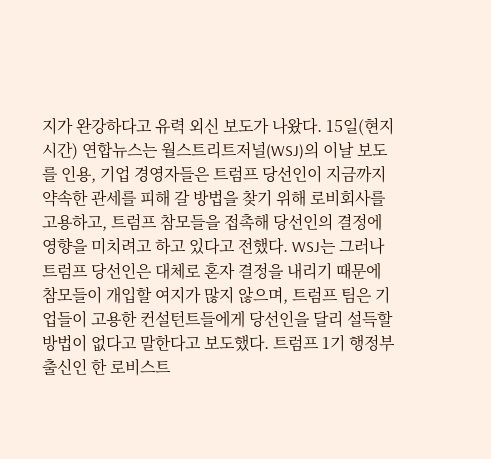지가 완강하다고 유력 외신 보도가 나왔다. 15일(현지시간) 연합뉴스는 월스트리트저널(WSJ)의 이날 보도를 인용, 기업 경영자들은 트럼프 당선인이 지금까지 약속한 관세를 피해 갈 방법을 찾기 위해 로비회사를 고용하고, 트럼프 참모들을 접촉해 당선인의 결정에 영향을 미치려고 하고 있다고 전했다. WSJ는 그러나 트럼프 당선인은 대체로 혼자 결정을 내리기 때문에 참모들이 개입할 여지가 많지 않으며, 트럼프 팀은 기업들이 고용한 컨설턴트들에게 당선인을 달리 설득할 방법이 없다고 말한다고 보도했다. 트럼프 1기 행정부 출신인 한 로비스트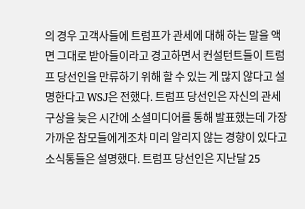의 경우 고객사들에 트럼프가 관세에 대해 하는 말을 액면 그대로 받아들이라고 경고하면서 컨설턴트들이 트럼프 당선인을 만류하기 위해 할 수 있는 게 많지 않다고 설명한다고 WSJ은 전했다. 트럼프 당선인은 자신의 관세 구상을 늦은 시간에 소셜미디어를 통해 발표했는데 가장 가까운 참모들에게조차 미리 알리지 않는 경향이 있다고 소식통들은 설명했다. 트럼프 당선인은 지난달 25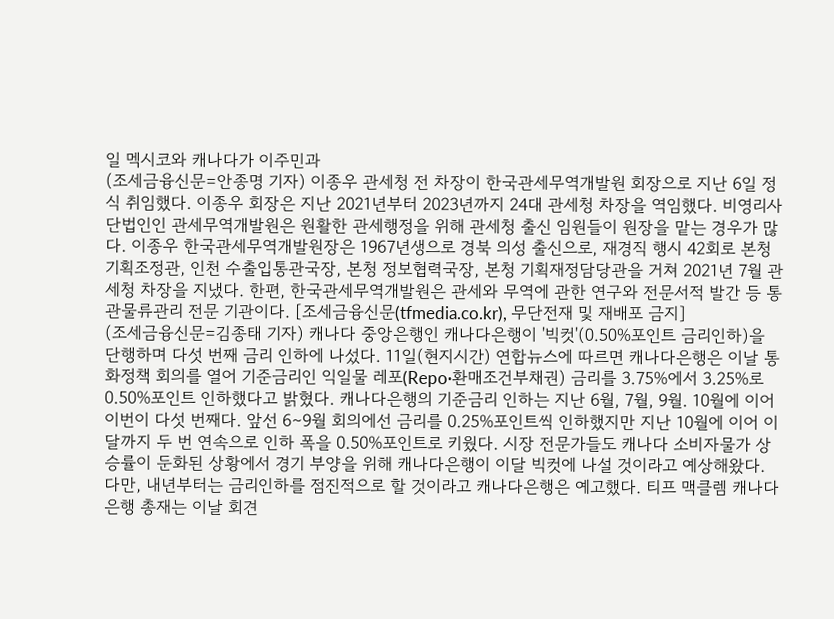일 멕시코와 캐나다가 이주민과
(조세금융신문=안종명 기자) 이종우 관세청 전 차장이 한국관세무역개발원 회장으로 지난 6일 정식 취임했다. 이종우 회장은 지난 2021년부터 2023년까지 24대 관세청 차장을 역임했다. 비영리사단법인인 관세무역개발원은 원활한 관세행정을 위해 관세청 출신 임원들이 원장을 맡는 경우가 많다. 이종우 한국관세무역개발원장은 1967년생으로 경북 의성 출신으로, 재경직 행시 42회로 본청 기획조정관, 인천 수출입통관국장, 본청 정보협력국장, 본청 기획재정담당관을 거쳐 2021년 7월 관세청 차장을 지냈다. 한편, 한국관세무역개발원은 관세와 무역에 관한 연구와 전문서적 발간 등 통관물류관리 전문 기관이다. [조세금융신문(tfmedia.co.kr), 무단전재 및 재배포 금지]
(조세금융신문=김종태 기자) 캐나다 중앙은행인 캐나다은행이 '빅컷'(0.50%포인트 금리인하)을 단행하며 다섯 번째 금리 인하에 나섰다. 11일(현지시간) 연합뉴스에 따르면 캐나다은행은 이날 통화정책 회의를 열어 기준금리인 익일물 레포(Repo·환매조건부채권) 금리를 3.75%에서 3.25%로 0.50%포인트 인하했다고 밝혔다. 캐나다은행의 기준금리 인하는 지난 6월, 7월, 9월. 10월에 이어 이번이 다섯 번째다. 앞선 6∼9월 회의에선 금리를 0.25%포인트씩 인하했지만 지난 10월에 이어 이달까지 두 번 연속으로 인하 폭을 0.50%포인트로 키웠다. 시장 전문가들도 캐나다 소비자물가 상승률이 둔화된 상황에서 경기 부양을 위해 캐나다은행이 이달 빅컷에 나설 것이라고 예상해왔다. 다만, 내년부터는 금리인하를 점진적으로 할 것이라고 캐나다은행은 예고했다. 티프 맥클렘 캐나다은행 총재는 이날 회견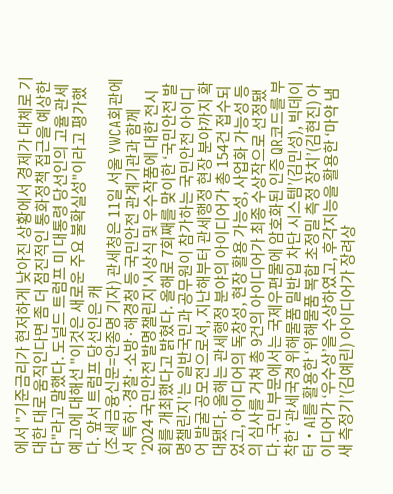에서 "기준금리가 현저하게 낮아진 상황에서 경제가 대체로 기대한 대로 움직인다면 좀 더 점진적인 통화정책 접근을 예상한다"라고 말했다. 도널드 트럼프 미 대통령 당선인의 고율 관세 예고에 대해선 "이것은 새로운 주요 불확실성"이라고 평가했다. 앞서 트럼프 당선인은 캐
(조세금융신문=안종명 기자) 관세청은 11일 서울 YWCA회관에서 특허·경찰·소방·해경청 등 국민안전 관계기관과 함께 '2024 국민안전 발명챌린지'시상식 및 우수작품에 대한 전시회를 개최했다고 밝혔다. 올해로 7회째를 맞이한 ‘국민안전 발명챌린지’는 일반국민과 공무원이 참가하는 국민안전 아이디어 발굴 공모전으로서, 지난해부터 관세행정 현장 분야까지 확대됐다. 올해는 관세행정 분야의 아이디어가 총 154건 접수되었고, 아이디어의 독창성, 현장 활용 가능성, 사업화 가능성 등의 심사를 거쳐 총 9건의 아이디어가 최종 수상작으로 선정됐다. 국민 부문에서는 국제우편물에 암호화된 인증 QR코드를 부착한 ‘관세국경 위해물품 밀반입 차단 시스템’(김민성), 빅데이터‧AI를 활용한 ‘위해물품 복합 초정밀 측정 장치’(김현진) 아이디어가 ‘우수상’을 수상하였고, 후각지능을 활용한 ‘마약 냄새 측정기’(김예린) 아이디어가 장려상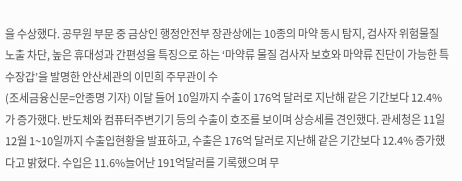을 수상했다. 공무원 부문 중 금상인 행정안전부 장관상에는 10종의 마약 동시 탐지, 검사자 위험물질 노출 차단, 높은 휴대성과 간편성을 특징으로 하는 ‘마약류 물질 검사자 보호와 마약류 진단이 가능한 특수장갑’을 발명한 안산세관의 이민희 주무관이 수
(조세금융신문=안종명 기자) 이달 들어 10일까지 수출이 176억 달러로 지난해 같은 기간보다 12.4%가 증가했다. 반도체와 컴퓨터주변기기 등의 수출이 호조를 보이며 상승세를 견인했다. 관세청은 11일 12월 1~10일까지 수출입현황을 발표하고, 수출은 176억 달러로 지난해 같은 기간보다 12.4% 증가했다고 밝혔다. 수입은 11.6%늘어난 191억달러를 기록했으며 무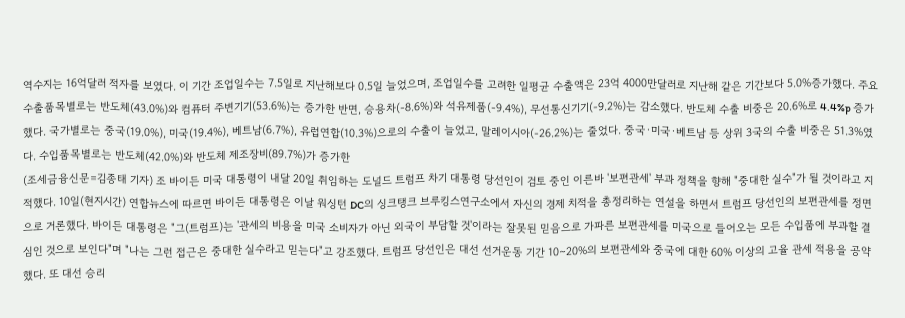역수지는 16억달러 적자를 보였다. 이 기간 조업일수는 7.5일로 지난해보다 0.5일 늘었으며, 조업일수를 고려한 일평균 수출액은 23억 4000만달러로 지난해 같은 기간보다 5.0%증가했다. 주요 수출품목별로는 반도체(43.0%)와 컴퓨터 주변기기(53.6%)는 증가한 반면, 승용차(-8.6%)와 석유제품(-9.4%), 무선통신기기(-9.2%)는 감소했다. 반도체 수출 비중은 20.6%로 4.4%p 증가했다. 국가별로는 중국(19.0%), 미국(19.4%), 베트남(6.7%), 유럽연합(10.3%)으로의 수출이 늘었고, 말레이시아(-26.2%)는 줄었다. 중국·미국·베트남 등 상위 3국의 수출 비중은 51.3%였다. 수입품목별로는 반도체(42.0%)와 반도체 제조장비(89.7%)가 증가한
(조세금융신문=김종태 기자) 조 바이든 미국 대통령이 내달 20일 취임하는 도널드 트럼프 차기 대통령 당선인이 검토 중인 이른바 '보편관세' 부과 정책을 향해 "중대한 실수"가 될 것이라고 지적했다. 10일(현지시간) 연합뉴스에 따르면 바이든 대통령은 이날 워싱턴 DC의 싱크탱크 브루킹스연구소에서 자신의 경제 치적을 총정리하는 연설을 하면서 트럼프 당선인의 보편관세를 정면으로 거론했다. 바이든 대통령은 "그(트럼프)는 '관세의 비용을 미국 소비자가 아닌 외국이 부담할 것'이라는 잘못된 믿음으로 가파른 보편관세를 미국으로 들어오는 모든 수입품에 부과할 결심인 것으로 보인다"며 "나는 그런 접근은 중대한 실수라고 믿는다"고 강조했다. 트럼프 당선인은 대선 선거운동 기간 10∼20%의 보편관세와 중국에 대한 60% 이상의 고율 관세 적용을 공약했다. 또 대선 승리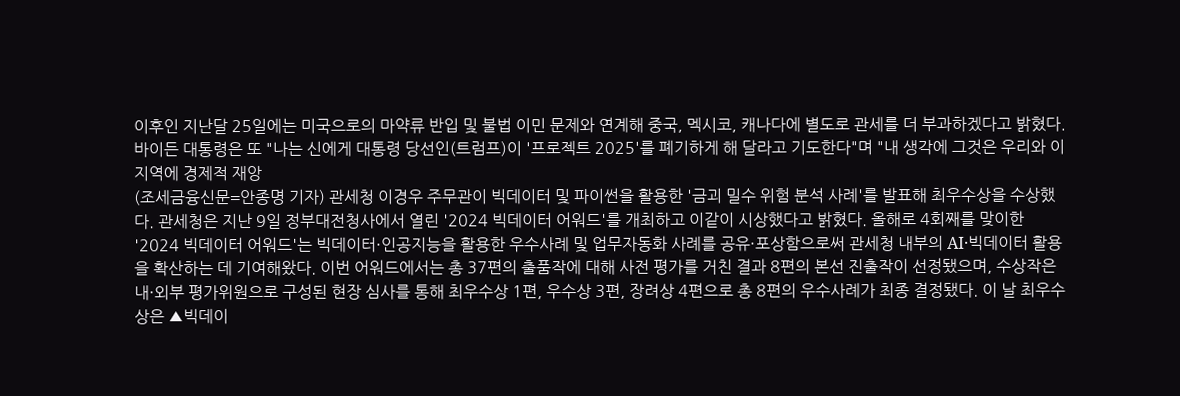이후인 지난달 25일에는 미국으로의 마약류 반입 및 불법 이민 문제와 연계해 중국, 멕시코, 캐나다에 별도로 관세를 더 부과하겠다고 밝혔다. 바이든 대통령은 또 "나는 신에게 대통령 당선인(트럼프)이 '프로젝트 2025'를 폐기하게 해 달라고 기도한다"며 "내 생각에 그것은 우리와 이 지역에 경제적 재앙
(조세금융신문=안종명 기자) 관세청 이경우 주무관이 빅데이터 및 파이썬을 활용한 '금괴 밀수 위험 분석 사례'를 발표해 최우수상을 수상했다. 관세청은 지난 9일 정부대전청사에서 열린 '2024 빅데이터 어워드'를 개최하고 이같이 시상했다고 밝혔다. 올해로 4회째를 맞이한 '2024 빅데이터 어워드'는 빅데이터·인공지능을 활용한 우수사례 및 업무자동화 사례를 공유·포상함으로써 관세청 내부의 AI·빅데이터 활용을 확산하는 데 기여해왔다. 이번 어워드에서는 총 37편의 출품작에 대해 사전 평가를 거친 결과 8편의 본선 진출작이 선정됐으며, 수상작은 내·외부 평가위원으로 구성된 현장 심사를 통해 최우수상 1편, 우수상 3편, 장려상 4편으로 총 8편의 우수사례가 최종 결정됐다. 이 날 최우수상은 ▲빅데이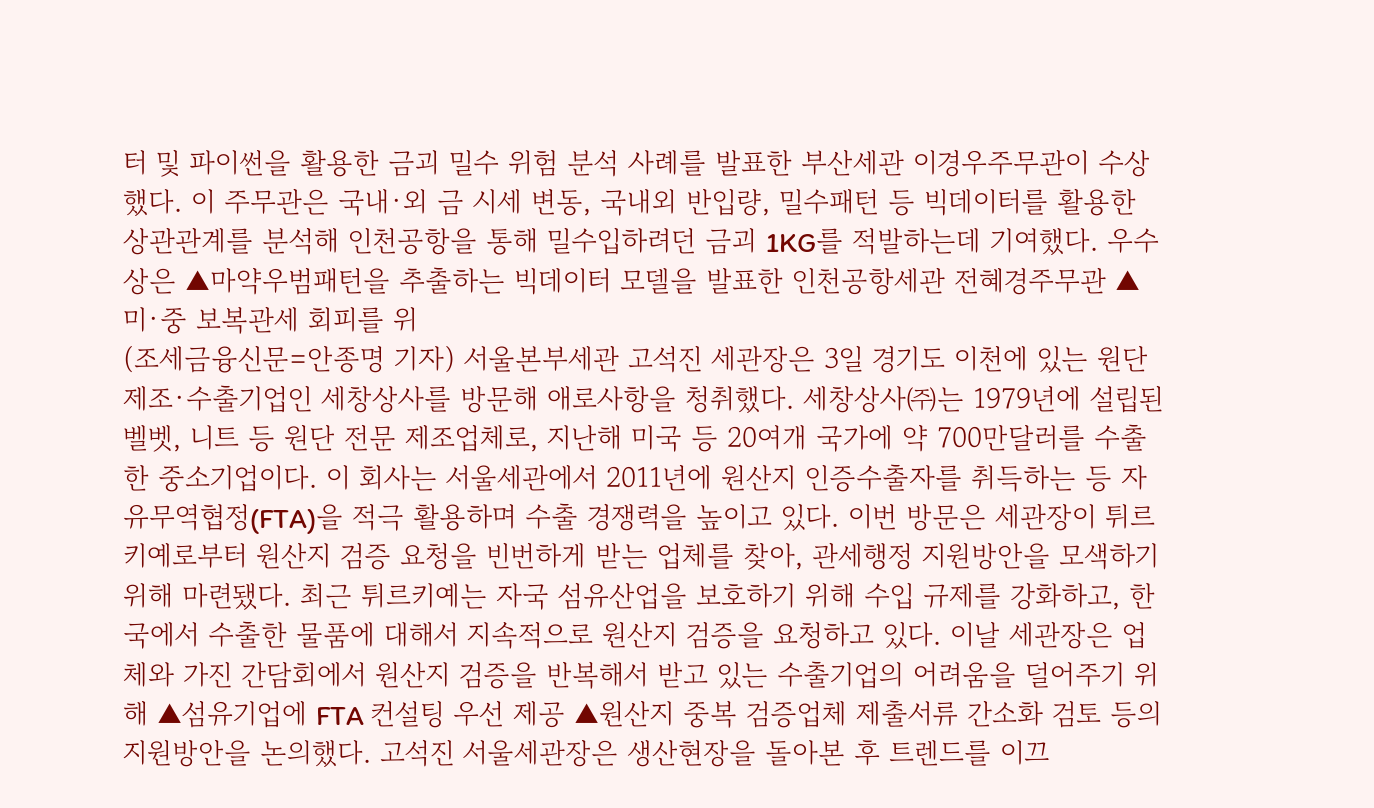터 및 파이썬을 활용한 금괴 밀수 위험 분석 사례를 발표한 부산세관 이경우주무관이 수상했다. 이 주무관은 국내·외 금 시세 변동, 국내외 반입량, 밀수패턴 등 빅데이터를 활용한 상관관계를 분석해 인천공항을 통해 밀수입하려던 금괴 1KG를 적발하는데 기여했다. 우수상은 ▲마약우범패턴을 추출하는 빅데이터 모델을 발표한 인천공항세관 전혜경주무관 ▲미·중 보복관세 회피를 위
(조세금융신문=안종명 기자) 서울본부세관 고석진 세관장은 3일 경기도 이천에 있는 원단 제조·수출기업인 세창상사를 방문해 애로사항을 청취했다. 세창상사㈜는 1979년에 설립된 벨벳, 니트 등 원단 전문 제조업체로, 지난해 미국 등 20여개 국가에 약 700만달러를 수출한 중소기업이다. 이 회사는 서울세관에서 2011년에 원산지 인증수출자를 취득하는 등 자유무역협정(FTA)을 적극 활용하며 수출 경쟁력을 높이고 있다. 이번 방문은 세관장이 튀르키예로부터 원산지 검증 요청을 빈번하게 받는 업체를 찾아, 관세행정 지원방안을 모색하기 위해 마련됐다. 최근 튀르키예는 자국 섬유산업을 보호하기 위해 수입 규제를 강화하고, 한국에서 수출한 물품에 대해서 지속적으로 원산지 검증을 요청하고 있다. 이날 세관장은 업체와 가진 간담회에서 원산지 검증을 반복해서 받고 있는 수출기업의 어려움을 덜어주기 위해 ▲섬유기업에 FTA 컨설팅 우선 제공 ▲원산지 중복 검증업체 제출서류 간소화 검토 등의 지원방안을 논의했다. 고석진 서울세관장은 생산현장을 돌아본 후 트렌드를 이끄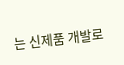는 신제품 개발로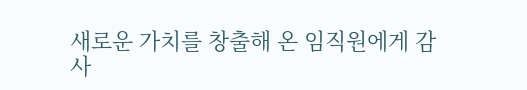새로운 가치를 창출해 온 임직원에게 감사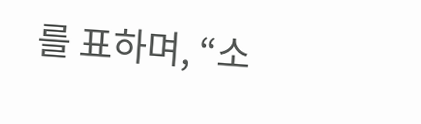를 표하며, “소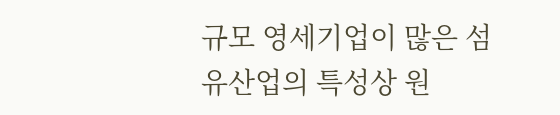규모 영세기업이 많은 섬유산업의 특성상 원